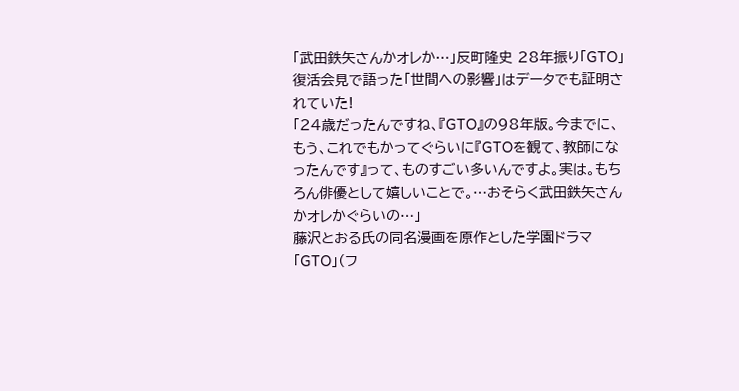「武田鉄矢さんかオレか…」反町隆史 28年振り「GTO」復活会見で語った「世間への影響」はデータでも証明されていた!
「24歳だったんですね、『GTO』の98年版。今までに、もう、これでもかってぐらいに『GTOを観て、教師になったんです』って、ものすごい多いんですよ。実は。もちろん俳優として嬉しいことで。…おそらく武田鉄矢さんかオレかぐらいの…」
藤沢とおる氏の同名漫画を原作とした学園ドラマ「GTO」(フ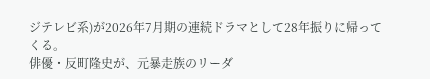ジテレビ系)が2026年7月期の連続ドラマとして28年振りに帰ってくる。
俳優・反町隆史が、元暴走族のリーダ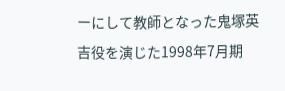ーにして教師となった鬼塚英吉役を演じた1998年7月期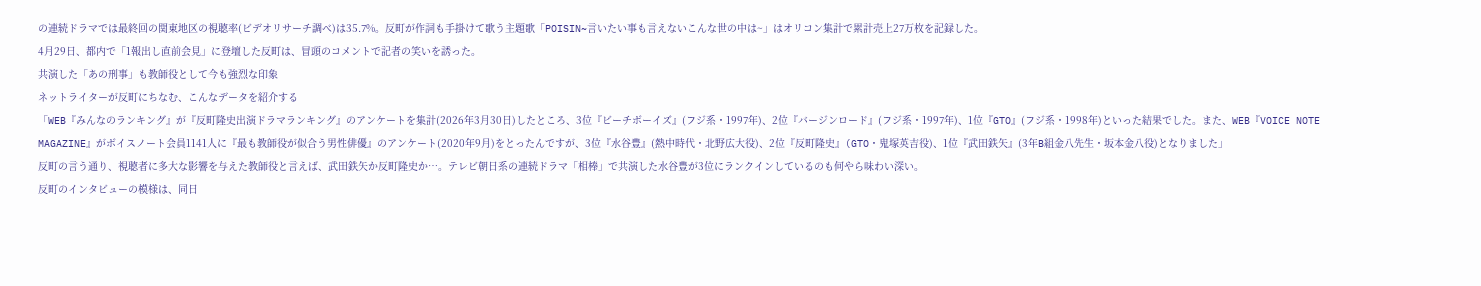の連続ドラマでは最終回の関東地区の視聴率(ビデオリサーチ調べ)は35.7%。反町が作詞も手掛けて歌う主題歌「POISIN~言いたい事も言えないこんな世の中は~」はオリコン集計で累計売上27万枚を記録した。
4月29日、都内で「1報出し直前会見」に登壇した反町は、冒頭のコメントで記者の笑いを誘った。
共演した「あの刑事」も教師役として今も強烈な印象
ネットライターが反町にちなむ、こんなデータを紹介する
「WEB『みんなのランキング』が『反町隆史出演ドラマランキング』のアンケートを集計(2026年3月30日)したところ、3位『ビーチボーイズ』(フジ系・1997年)、2位『バージンロード』(フジ系・1997年)、1位『GTO』(フジ系・1998年)といった結果でした。また、WEB『VOICE NOTE MAGAZINE』がボイスノート会員1141人に『最も教師役が似合う男性俳優』のアンケート(2020年9月)をとったんですが、3位『水谷豊』(熱中時代・北野広大役)、2位『反町隆史』(GTO・鬼塚英吉役)、1位『武田鉄矢』(3年B組金八先生・坂本金八役)となりました」
反町の言う通り、視聴者に多大な影響を与えた教師役と言えば、武田鉄矢か反町隆史か…。テレビ朝日系の連続ドラマ「相棒」で共演した水谷豊が3位にランクインしているのも何やら味わい深い。
反町のインタビューの模様は、同日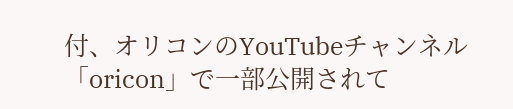付、オリコンのYouTubeチャンネル「oricon」で一部公開されて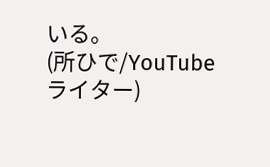いる。
(所ひで/YouTubeライター)